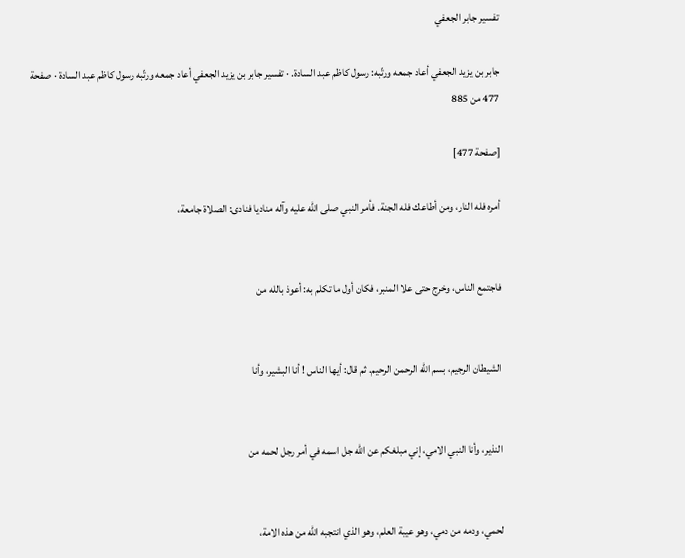تفسير جابر الجعفي

جابر بن يزيد الجعفي أعاد جمعه ورتّبه: رسول كاظم عبد السادة. · تفسير جابر بن يزيد الجعفي أعاد جمعه ورتّبه رسول كاظم عبد السادة · صفحة 477 من 885

[صفحة 477]

أمره فله النار، ومن أطاعك فله الجنة. فأمر النبي صلى الله عليه وآله مناديا فنادى: الصلاة جامعة،


فاجتمع الناس، وخرج حتى علا المنبر، فكان أول ما تكلم به: أعوذ بالله من


الشيطان الرجيم، بسم الله الرحمن الرحيم. ثم قال: أيها الناس ! أنا البشير، وأنا


النذير، وأنا النبي الامي، إني مبلغكم عن الله جل اسمه في أمر رجل لحمه من


لحمي، ودمه من دمي، وهو عيبة العلم، وهو الذي انتجبه الله من هذه الامة،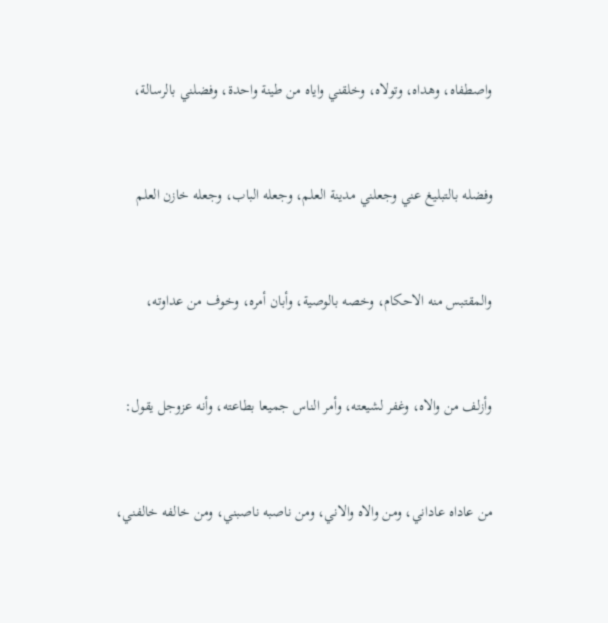واصطفاه، وهداه، وتولاه، وخلقني واياه من طينة واحدة، وفضلني بالرسالة،


وفضله بالتبليغ عني وجعلني مدينة العلم، وجعله الباب، وجعله خازن العلم


والمقتبس منه الاحكام، وخصه بالوصية، وأبان أمره، وخوف من عداوته،


وأزلف من والاه، وغفر لشيعته، وأمر الناس جميعا بطاعته، وأنه عزوجل يقول:


من عاداه عاداني، ومن والاه والاني، ومن ناصبه ناصبني، ومن خالفه خالفني،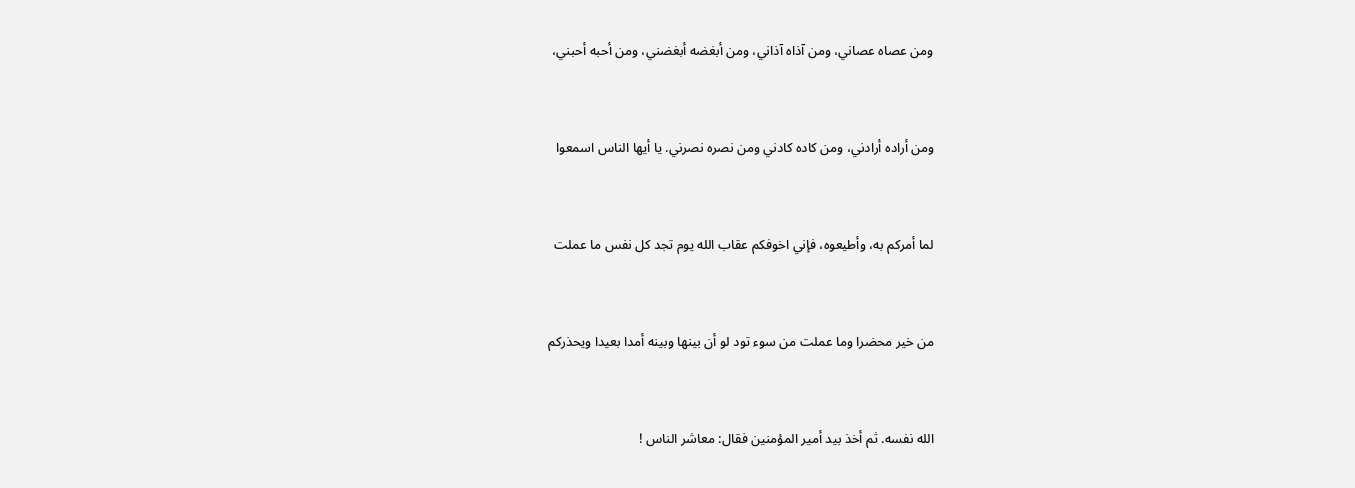ومن عصاه عصاني، ومن آذاه آذاني، ومن أبغضه أبغضني، ومن أحبه أحبني،


ومن أراده أرادني، ومن كاده كادني ومن نصره نصرني. يا أيها الناس اسمعوا


لما أمركم به، وأطيعوه، فإني اخوفكم عقاب الله يوم تجد كل نفس ما عملت


من خير محضرا وما عملت من سوء تود لو أن بينها وبينه أمدا بعيدا ويحذركم


الله نفسه. ثم أخذ بيد أمير المؤمنين فقال: معاشر الناس !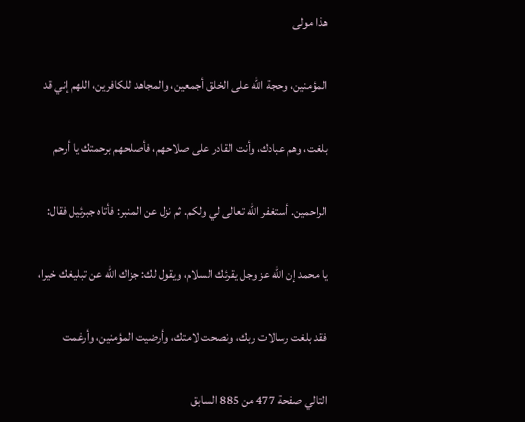هذا مولى


المؤمنين، وحجة الله على الخلق أجمعين، والمجاهد للكافرين، اللهم إني قد


بلغت، وهم عبادك، وأنت القادر على صلاحهم، فأصلحهم برحمتك يا أرحم


الراحمين. أستغفر الله تعالى لي ولكم. ثم نزل عن المنبر: فأتاه جبرئيل فقال:


يا محمد إن الله عز وجل يقرئك السلام، ويقول لك: جزاك الله عن تبليغك خيرا،


فقد بلغت رسالات ربك، ونصحت لامتك، وأرضيت المؤمنين، وأرغمت


التالي صفحة 477 من 885 السابق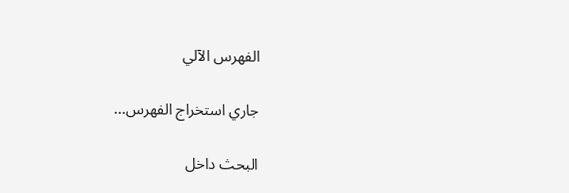الفهرس الآلي

جاري استخراج الفهرس...

البحث داخل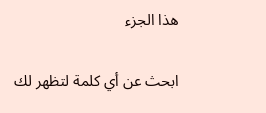هذا الجزء

ابحث عن أي كلمة لتظهر لك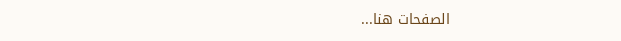الصفحات هنا...